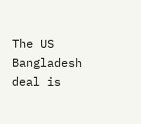The US Bangladesh deal is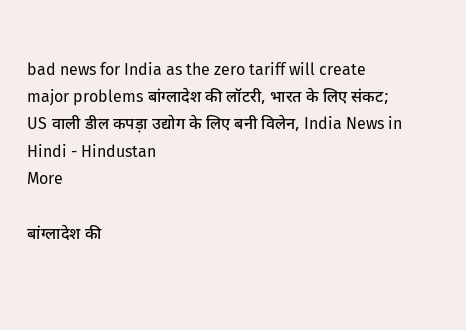bad news for India as the zero tariff will create major problems बांग्लादेश की लॉटरी, भारत के लिए संकट; US वाली डील कपड़ा उद्योग के लिए बनी विलेन, India News in Hindi - Hindustan
More

बांग्लादेश की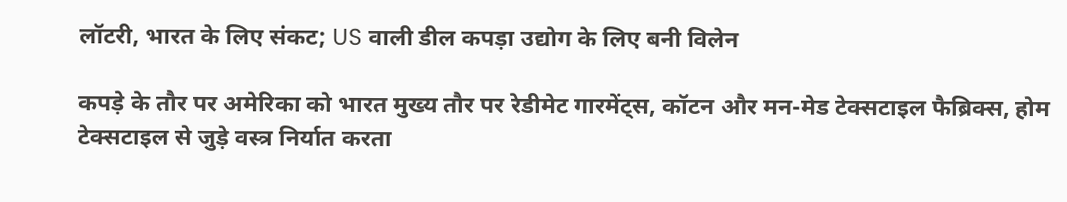लॉटरी, भारत के लिए संकट; US वाली डील कपड़ा उद्योग के लिए बनी विलेन

कपड़े के तौर पर अमेरिका को भारत मुख्य तौर पर रेडीमेट गारमेंट्स, कॉटन और मन-मेड टेक्सटाइल फैब्रिक्स, होम टेक्सटाइल से जुड़े वस्त्र निर्यात करता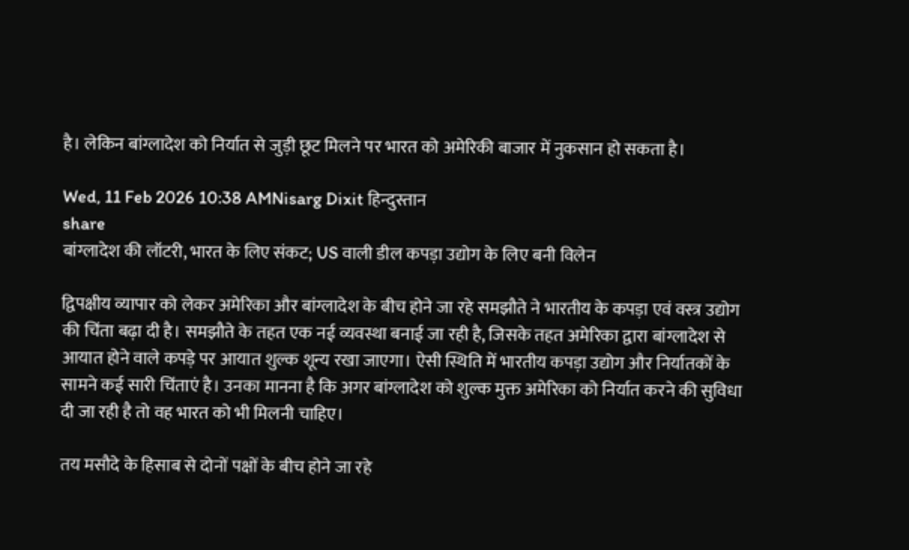है। लेकिन बांग्लादेश को निर्यात से जुड़ी छूट मिलने पर भारत को अमेरिकी बाजार में नुकसान हो सकता है।

Wed, 11 Feb 2026 10:38 AMNisarg Dixit हिन्दुस्तान
share
बांग्लादेश की लॉटरी, भारत के लिए संकट; US वाली डील कपड़ा उद्योग के लिए बनी विलेन

द्विपक्षीय व्यापार को लेकर अमेरिका और बांग्लादेश के बीच होने जा रहे समझौते ने भारतीय के कपड़ा एवं वस्त्र उद्योग की चिंता बढ़ा दी है। समझौते के तहत एक नई व्यवस्था बनाई जा रही है, जिसके तहत अमेरिका द्वारा बांग्लादेश से आयात होने वाले कपड़े पर आयात शुल्क शून्य रखा जाएगा। ऐसी स्थिति में भारतीय कपड़ा उद्योग और निर्यातकों के सामने कई सारी चिंताएं है। उनका मानना है कि अगर बांग्लादेश को शुल्क मुक्त अमेरिका को निर्यात करने की सुविधा दी जा रही है तो वह भारत को भी मिलनी चाहिए।

तय मसौदे के हिसाब से दोनों पक्षों के बीच होने जा रहे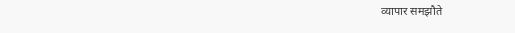व्यापार समझौते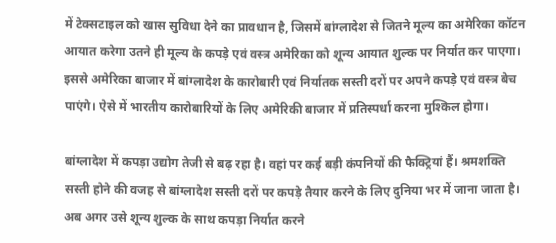में टेक्सटाइल को खास सुविधा देने का प्रावधान है, जिसमें बांग्लादेश से जितने मूल्य का अमेरिका कॉटन आयात करेगा उतने ही मूल्य के कपड़े एवं वस्त्र अमेरिका को शून्य आयात शुल्क पर निर्यात कर पाएगा। इससे अमेरिका बाजार में बांग्लादेश के कारोबारी एवं निर्यातक सस्ती दरों पर अपने कपड़े एवं वस्त्र बेच पाएंगे। ऐसे में भारतीय कारोबारियों के लिए अमेरिकी बाजार में प्रतिस्पर्धा करना मुश्किल होगा।

बांग्लादेश में कपड़ा उद्योग तेजी से बढ़ रहा है। वहां पर कई बड़ी कंपनियों की फैक्ट्रियां हैं। श्रमशक्ति सस्ती होने की वजह से बांग्लादेश सस्ती दरों पर कपड़े तैयार करने के लिए दुनिया भर में जाना जाता है। अब अगर उसे शून्य शुल्क के साथ कपड़ा निर्यात करने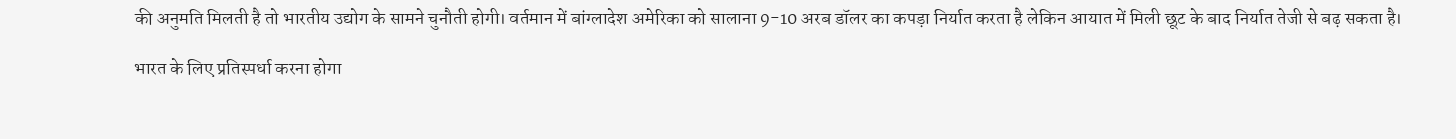की अनुमति मिलती है तो भारतीय उद्योग के सामने चुनौती होगी। वर्तमान में बांग्लादेश अमेरिका को सालाना 9-10 अरब डॉलर का कपड़ा निर्यात करता है लेकिन आयात में मिली छूट के बाद निर्यात तेजी से बढ़ सकता है।

भारत के लिए प्रतिस्पर्धा करना होगा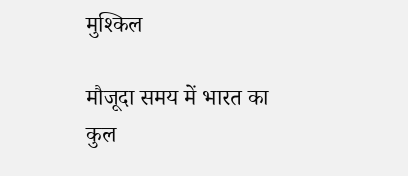मुश्किल

मौजूदा समय में भारत का कुल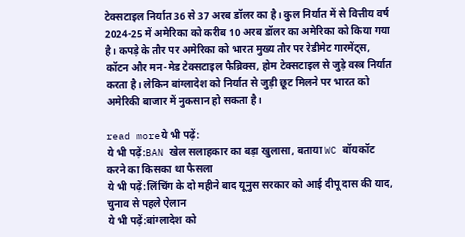टेक्सटाइल निर्यात 36 से 37 अरब डॉलर का है। कुल निर्यात में से वित्तीय वर्ष 2024-25 में अमेरिका को करीब 10 अरब डॉलर का अमेरिका को किया गया है। कपड़े के तौर पर अमेरिका को भारत मुख्य तौर पर रेडीमेट गारमेंट्स, कॉटन और मन-मेड टेक्सटाइल फैब्रिक्स, होम टेक्सटाइल से जुड़े वस्त्र निर्यात करता है। लेकिन बांग्लादेश को निर्यात से जुड़ी छूट मिलने पर भारत को अमेरिकी बाजार में नुकसान हो सकता है।

read moreये भी पढ़ें:
ये भी पढ़ें:BAN खेल सलाहकार का बड़ा खुलासा, बताया WC बॉयकॉट करने का किसका था फैसला
ये भी पढ़ें:लिंचिंग के दो महीने बाद यूनुस सरकार को आई दीपू दास की याद, चुनाव से पहले ऐलान
ये भी पढ़ें:बांग्लादेश को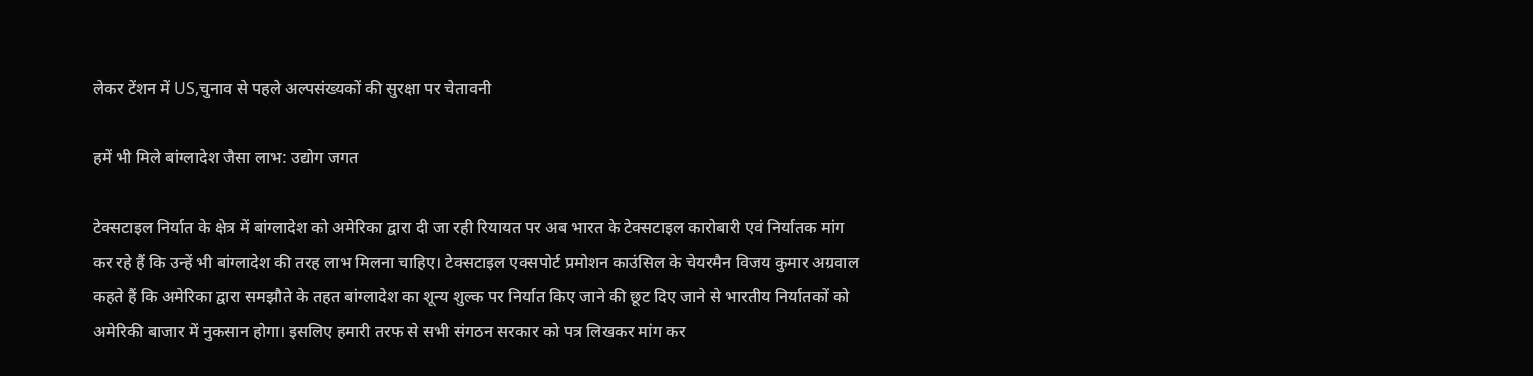लेकर टेंशन में US,चुनाव से पहले अल्पसंख्यकों की सुरक्षा पर चेतावनी

हमें भी मिले बांग्लादेश जैसा लाभ: उद्योग जगत

टेक्सटाइल निर्यात के क्षेत्र में बांग्लादेश को अमेरिका द्वारा दी जा रही रियायत पर अब भारत के टेक्सटाइल कारोबारी एवं निर्यातक मांग कर रहे हैं कि उन्हें भी बांग्लादेश की तरह लाभ मिलना चाहिए। टेक्सटाइल एक्सपोर्ट प्रमोशन काउंसिल के चेयरमैन विजय कुमार अग्रवाल कहते हैं कि अमेरिका द्वारा समझौते के तहत बांग्लादेश का शून्य शुल्क पर निर्यात किए जाने की छूट दिए जाने से भारतीय निर्यातकों को अमेरिकी बाजार में नुकसान होगा। इसलिए हमारी तरफ से सभी संगठन सरकार को पत्र लिखकर मांग कर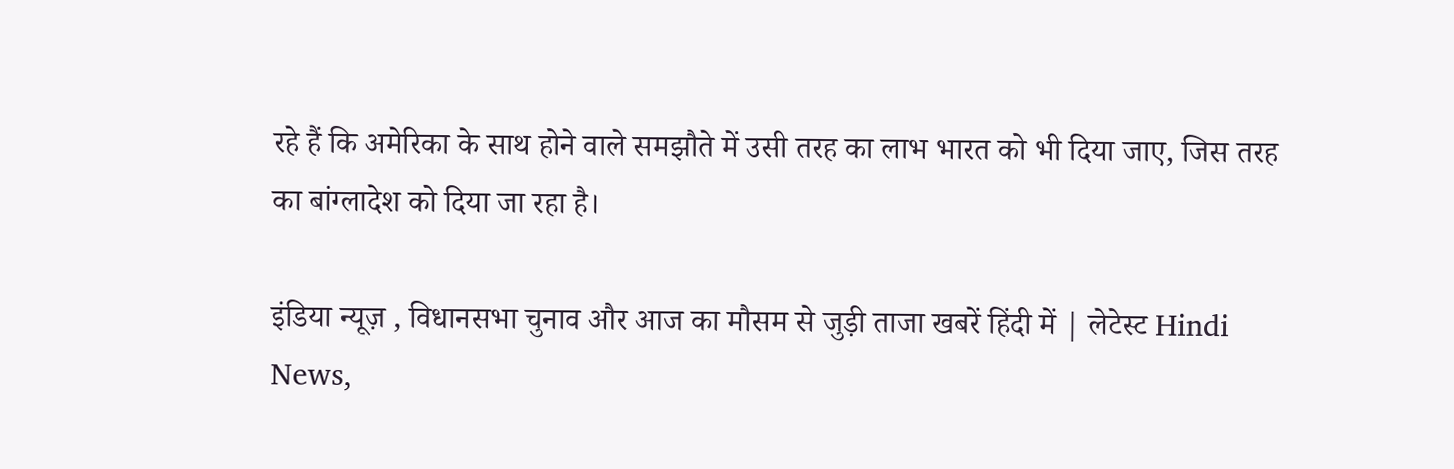रहे हैं कि अमेरिका के साथ होने वाले समझौते में उसी तरह का लाभ भारत को भी दिया जाए, जिस तरह का बांग्लादेश को दिया जा रहा है।

इंडिया न्यूज़ , विधानसभा चुनाव और आज का मौसम से जुड़ी ताजा खबरें हिंदी में | लेटेस्ट Hindi News,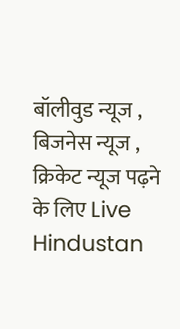बॉलीवुड न्यूज , बिजनेस न्यूज , क्रिकेट न्यूज पढ़ने के लिए Live Hindustan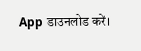App डाउनलोड करें।